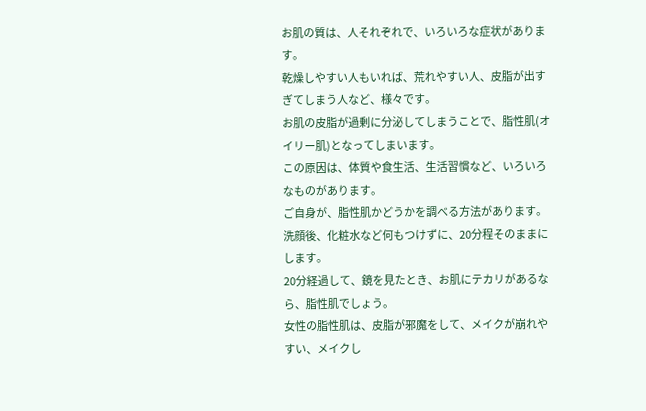お肌の質は、人それぞれで、いろいろな症状があります。
乾燥しやすい人もいれば、荒れやすい人、皮脂が出すぎてしまう人など、様々です。
お肌の皮脂が過剰に分泌してしまうことで、脂性肌(オイリー肌)となってしまいます。
この原因は、体質や食生活、生活習慣など、いろいろなものがあります。
ご自身が、脂性肌かどうかを調べる方法があります。
洗顔後、化粧水など何もつけずに、20分程そのままにします。
20分経過して、鏡を見たとき、お肌にテカリがあるなら、脂性肌でしょう。
女性の脂性肌は、皮脂が邪魔をして、メイクが崩れやすい、メイクし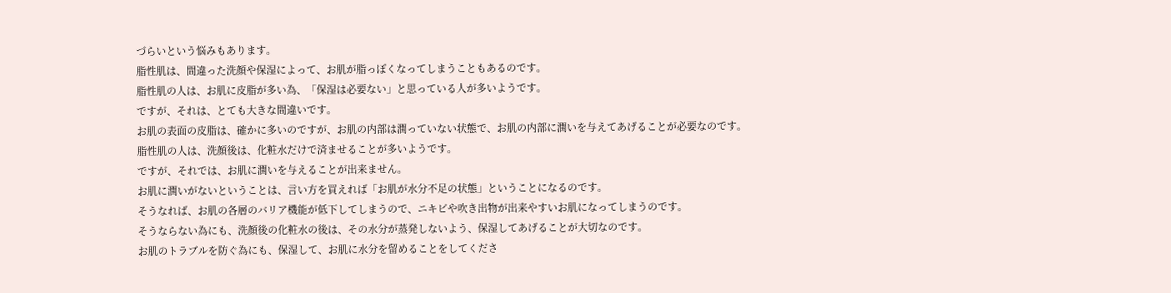づらいという悩みもあります。
脂性肌は、間違った洗顔や保湿によって、お肌が脂っぽくなってしまうこともあるのです。
脂性肌の人は、お肌に皮脂が多い為、「保湿は必要ない」と思っている人が多いようです。
ですが、それは、とても大きな間違いです。
お肌の表面の皮脂は、確かに多いのですが、お肌の内部は潤っていない状態で、お肌の内部に潤いを与えてあげることが必要なのです。
脂性肌の人は、洗顔後は、化粧水だけで済ませることが多いようです。
ですが、それでは、お肌に潤いを与えることが出来ません。
お肌に潤いがないということは、言い方を買えれば「お肌が水分不足の状態」ということになるのです。
そうなれば、お肌の各層のバリア機能が低下してしまうので、ニキビや吹き出物が出来やすいお肌になってしまうのです。
そうならない為にも、洗顔後の化粧水の後は、その水分が蒸発しないよう、保湿してあげることが大切なのです。
お肌のトラブルを防ぐ為にも、保湿して、お肌に水分を留めることをしてくださ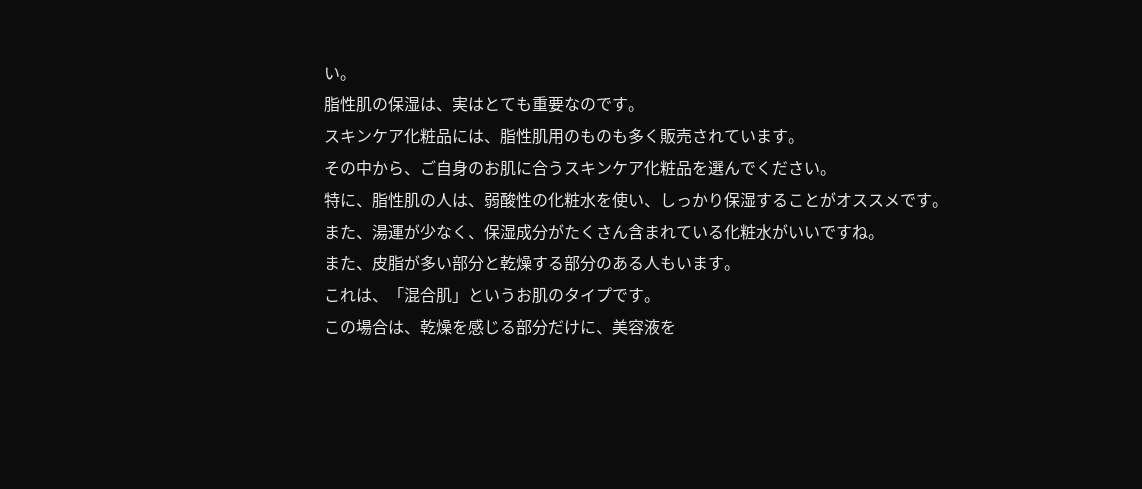い。
脂性肌の保湿は、実はとても重要なのです。
スキンケア化粧品には、脂性肌用のものも多く販売されています。
その中から、ご自身のお肌に合うスキンケア化粧品を選んでください。
特に、脂性肌の人は、弱酸性の化粧水を使い、しっかり保湿することがオススメです。
また、湯運が少なく、保湿成分がたくさん含まれている化粧水がいいですね。
また、皮脂が多い部分と乾燥する部分のある人もいます。
これは、「混合肌」というお肌のタイプです。
この場合は、乾燥を感じる部分だけに、美容液を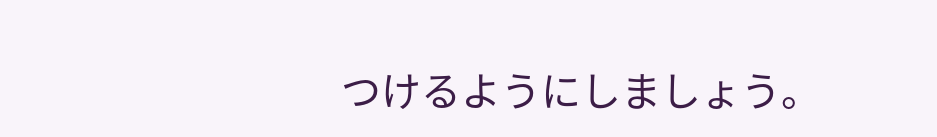つけるようにしましょう。